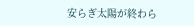安らぎ太陽が終わら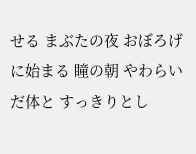せる まぶたの夜 おぼろげに始まる 瞳の朝 やわらいだ体と すっきりとし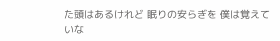た頭はあるけれど 眠りの安らぎを 僕は覚えていな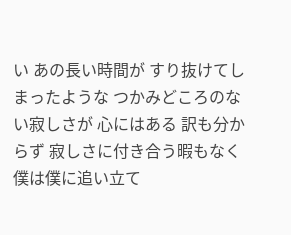い あの長い時間が すり抜けてしまったような つかみどころのない寂しさが 心にはある 訳も分からず 寂しさに付き合う暇もなく 僕は僕に追い立て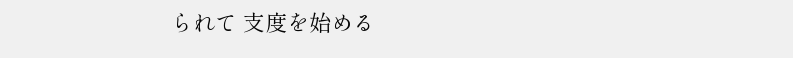られて 支度を始める